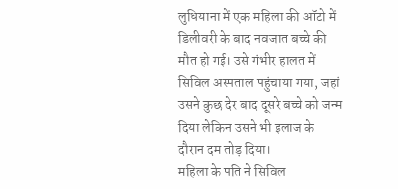लुधियाना में एक महिला की ऑटो में डिलीवरी के बाद नवजात बच्चे की मौत हो गई। उसे गंभीर हालत में सिविल अस्पताल पहुंचाया गया, जहां उसने कुछ देर बाद दूसरे बच्चे को जन्म दिया लेकिन उसने भी इलाज के दौरान दम तोड़ दिया।
महिला के पति ने सिविल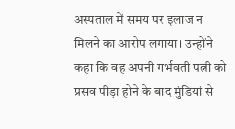अस्पताल में समय पर इलाज न मिलने का आरोप लगाया। उन्होंने कहा कि वह अपनी गर्भवती पत्नी को प्रसव पीड़ा होने के बाद मुंडियां से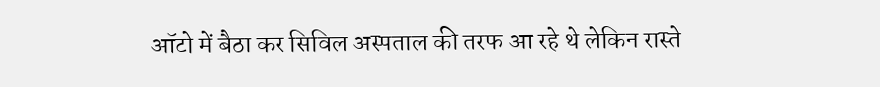ऑटो में बैठा कर सिविल अस्पताल की तरफ आ रहे थे लेकिन रास्ते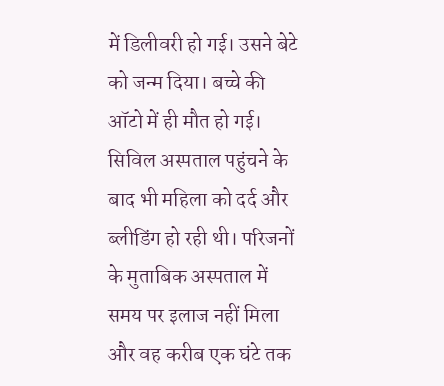में डिलीवरी हो गई। उसने बेटे को जन्म दिया। बच्चे की ऑटो में ही मौत हो गई।
सिविल अस्पताल पहुंचने के बाद भी महिला को दर्द और ब्लीडिंग हो रही थी। परिजनों के मुताबिक अस्पताल में समय पर इलाज नहीं मिला और वह करीब एक घंटे तक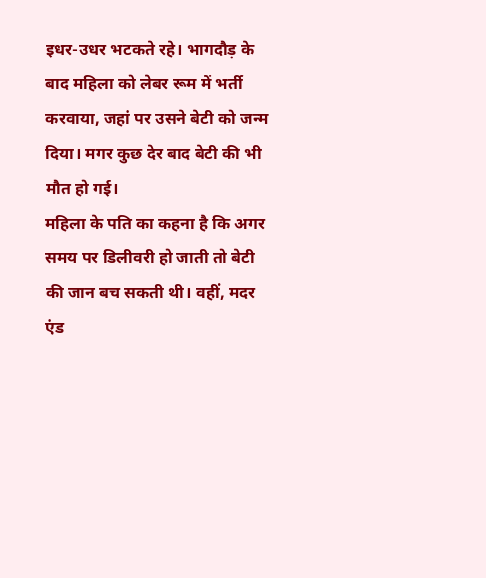इधर-उधर भटकते रहे। भागदौड़ के बाद महिला को लेबर रूम में भर्ती करवाया, जहां पर उसने बेटी को जन्म दिया। मगर कुछ देर बाद बेटी की भी मौत हो गई।
महिला के पति का कहना है कि अगर समय पर डिलीवरी हो जाती तो बेटी की जान बच सकती थी। वहीं, मदर एंड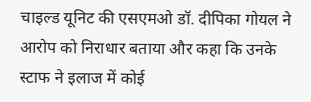चाइल्ड यूनिट की एसएमओ डॉ. दीपिका गोयल ने आरोप को निराधार बताया और कहा कि उनके स्टाफ ने इलाज में कोई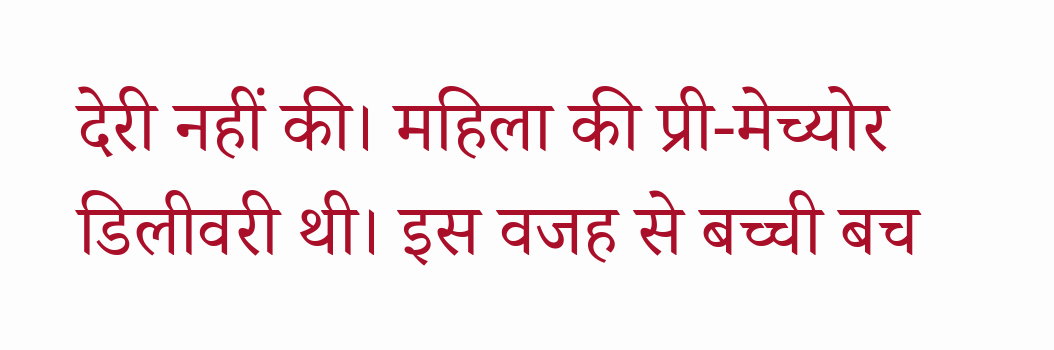देरी नहीं की। महिला की प्री-मेच्योर डिलीवरी थी। इस वजह से बच्ची बच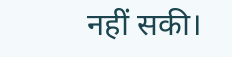नहीं सकी।